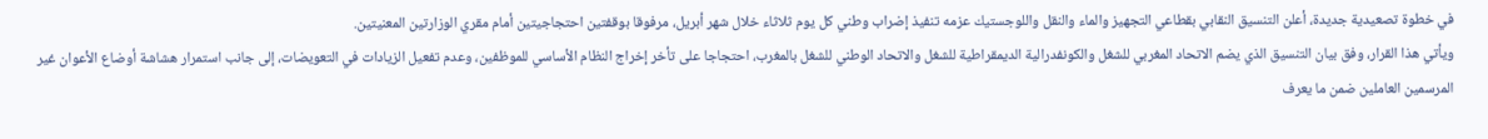في خطوة تصعيدية جديدة، أعلن التنسيق النقابي بقطاعي التجهيز والماء والنقل واللوجستيك عزمه تنفيذ إضراب وطني كل يوم ثلاثاء خلال شهر أبريل، مرفوقا بوقفتين احتجاجيتين أمام مقري الوزارتين المعنيتين.
ويأتي هذا القرار، وفق بيان التنسيق الذي يضم الاتحاد المغربي للشغل والكونفدرالية الديمقراطية للشغل والاتحاد الوطني للشغل بالمغرب، احتجاجا على تأخر إخراج النظام الأساسي للموظفين، وعدم تفعيل الزيادات في التعويضات، إلى جانب استمرار هشاشة أوضاع الأعوان غير المرسمين العاملين ضمن ما يعرف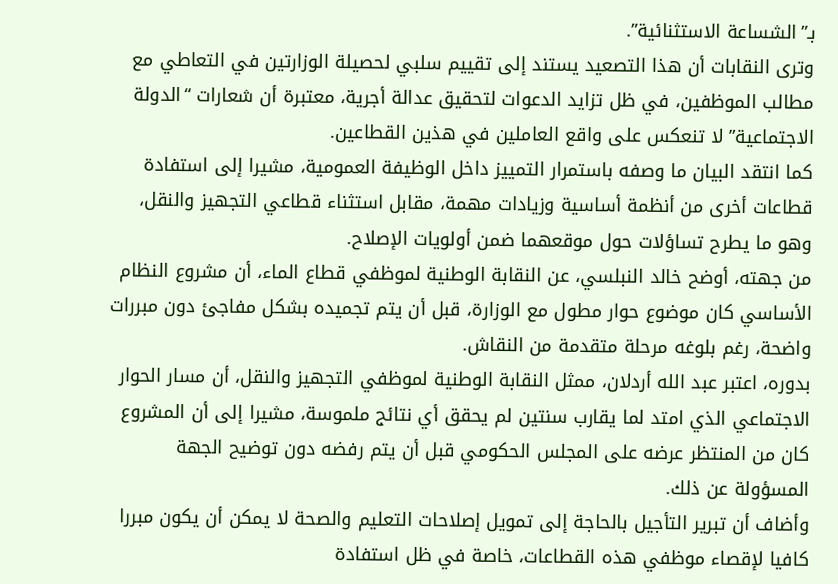بـ”الشساعة الاستثنائية”.
وترى النقابات أن هذا التصعيد يستند إلى تقييم سلبي لحصيلة الوزارتين في التعاطي مع مطالب الموظفين، في ظل تزايد الدعوات لتحقيق عدالة أجرية، معتبرة أن شعارات “الدولة الاجتماعية” لا تنعكس على واقع العاملين في هذين القطاعين.
كما انتقد البيان ما وصفه باستمرار التمييز داخل الوظيفة العمومية، مشيرا إلى استفادة قطاعات أخرى من أنظمة أساسية وزيادات مهمة، مقابل استثناء قطاعي التجهيز والنقل، وهو ما يطرح تساؤلات حول موقعهما ضمن أولويات الإصلاح.
من جهته، أوضح خالد النبلسي، عن النقابة الوطنية لموظفي قطاع الماء، أن مشروع النظام الأساسي كان موضوع حوار مطول مع الوزارة، قبل أن يتم تجميده بشكل مفاجئ دون مبررات واضحة، رغم بلوغه مرحلة متقدمة من النقاش.
بدوره، اعتبر عبد الله أردلان، ممثل النقابة الوطنية لموظفي التجهيز والنقل، أن مسار الحوار الاجتماعي الذي امتد لما يقارب سنتين لم يحقق أي نتائج ملموسة، مشيرا إلى أن المشروع كان من المنتظر عرضه على المجلس الحكومي قبل أن يتم رفضه دون توضيح الجهة المسؤولة عن ذلك.
وأضاف أن تبرير التأجيل بالحاجة إلى تمويل إصلاحات التعليم والصحة لا يمكن أن يكون مبررا كافيا لإقصاء موظفي هذه القطاعات، خاصة في ظل استفادة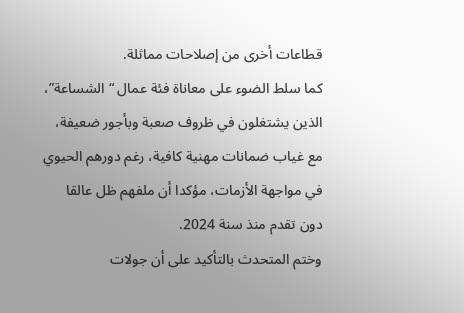قطاعات أخرى من إصلاحات مماثلة.
كما سلط الضوء على معاناة فئة عمال “الشساعة”، الذين يشتغلون في ظروف صعبة وبأجور ضعيفة، مع غياب ضمانات مهنية كافية، رغم دورهم الحيوي في مواجهة الأزمات، مؤكدا أن ملفهم ظل عالقا دون تقدم منذ سنة 2024.
وختم المتحدث بالتأكيد على أن جولات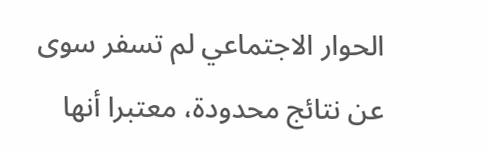الحوار الاجتماعي لم تسفر سوى عن نتائج محدودة، معتبرا أنها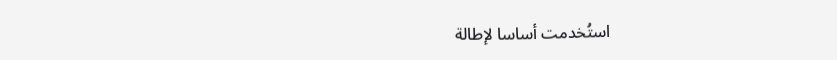استُخدمت أساسا لإطالة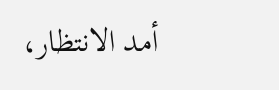أمد الانتظار،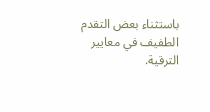باستثناء بعض التقدم الطفيف في معايير الترقية.